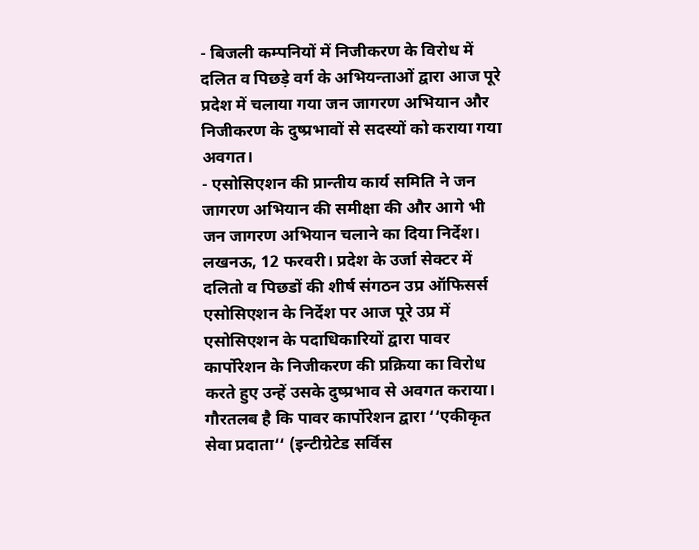- बिजली कम्पनियों में निजीकरण के विरोध में दलित व पिछड़े वर्ग के अभियन्ताओं द्वारा आज पूरे प्रदेश में चलाया गया जन जागरण अभियान और निजीकरण के दुष्प्रभावों से सदस्यों को कराया गया अवगत।
- एसोसिएशन की प्रान्तीय कार्य समिति ने जन जागरण अभियान की समीक्षा की और आगे भी जन जागरण अभियान चलाने का दिया निर्देश।
लखनऊ, 12 फरवरी। प्रदेश के उर्जा सेक्टर में दलितो व पिछडों की शीर्ष संगठन उप्र ऑफिसर्स एसोसिएशन के निर्देश पर आज पूरे उप्र में एसोसिएशन के पदाधिकारियों द्वारा पावर कार्पोरेशन के निजीकरण की प्रक्रिया का विरोध करते हुए उन्हें उसके दुष्प्रभाव से अवगत कराया।
गौरतलब है कि पावर कार्पोरेशन द्वारा ‘‘एकीकृत सेवा प्रदाता‘‘ (इन्टीग्रेटेड सर्विस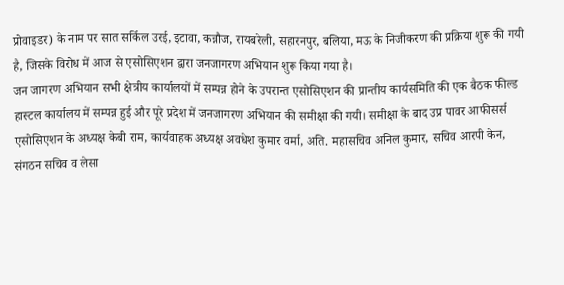प्रोवाइडर) के नाम पर सात सर्किल उरई, इटावा, कन्नौज, रायबरेली, सहारनपुर, बलिया, मऊ के निजीकरण की प्रक्रिया शुरू की गयी है, जिसके विरोध में आज से एसोसिएशन द्वारा जनजागरण अभियान शुरू किया गया है।
जन जागरण अभियान सभी क्षेत्रीय कार्यालयों में सम्पन्न होने के उपरान्त एसोसिएशन की प्रान्तीय कार्यसमिति की एक बैठक फील्ड हास्टल कार्यालय में सम्पन्न हुई और पूरे प्रदेश में जनजागरण अभियान की समीक्षा की गयी। समीक्षा के बाद उप्र पावर आफीसर्स एसोसिएशन के अध्यक्ष केबी राम, कार्यवाहक अध्यक्ष अवधेश कुमार वर्मा, अति. महासचिव अनिल कुमार, सचिव आरपी केन, संगठन सचिव व लेसा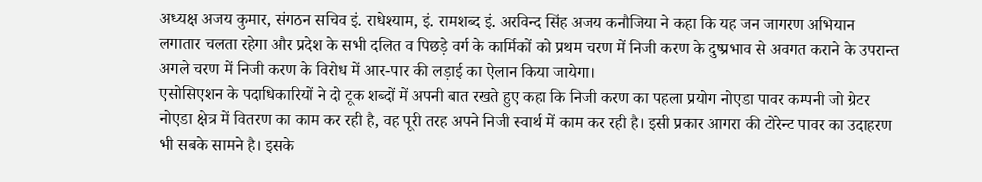अध्यक्ष अजय कुमार, संगठन सचिव इं. राधेश्याम, इं. रामशब्द इं. अरविन्द सिंह अजय कनौजिया ने कहा कि यह जन जागरण अभियान लगातार चलता रहेगा और प्रदेश के सभी दलित व पिछड़े वर्ग के कार्मिकों को प्रथम चरण में निजी करण के दुष्प्रभाव से अवगत कराने के उपरान्त अगले चरण में निजी करण के विरोध में आर-पार की लड़ाई का ऐलान किया जायेगा।
एसोसिएशन के पदाधिकारियों ने दो टूक शब्दों में अपनी बात रखते हुए कहा कि निजी करण का पहला प्रयोग नोएडा पावर कम्पनी जो ग्रेटर नोएडा क्षेत्र में वितरण का काम कर रही है, वह पूरी तरह अपने निजी स्वार्थ में काम कर रही है। इसी प्रकार आगरा की टोरेन्ट पावर का उदाहरण भी सबके सामने है। इसके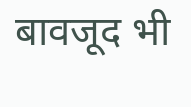बावजूद भी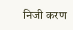निजी करण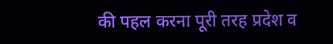की पहल करना पूरी तरह प्रदेश व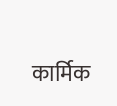कार्मिक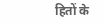हितों के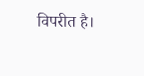विपरीत है।